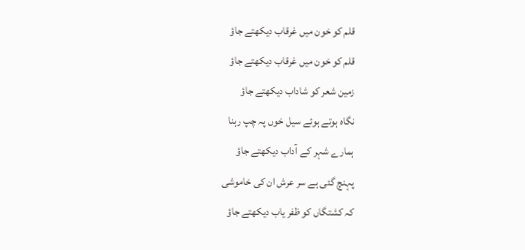قلم کو خون میں غرقاب دیکھتے جاؤ
قلم کو خون میں غرقاب دیکھتے جاؤ
زمین شعر کو شاداب دیکھتے جاؤ
نگاہ ہوتے ہوئے سیل خوں پہ چپ رہنا
ہمارے شہر کے آداب دیکھتے جاؤ
پہنچ گئی ہے سر عرش ان کی خاموشی
کہ کشتگاں کو ظفر یاب دیکھتے جاؤ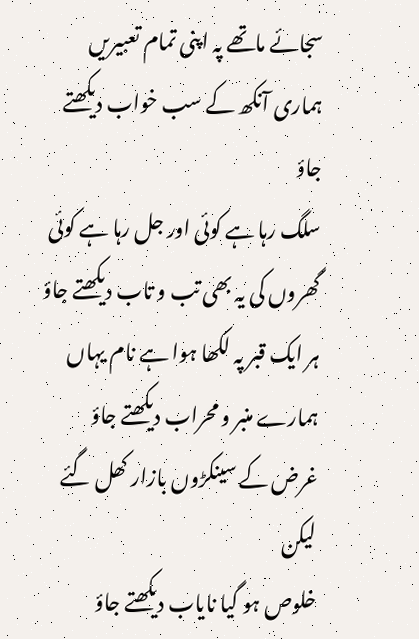سجائے ماتھے پہ اپنی تمام تعبیریں
ہماری آنکھ کے سب خواب دیکھتے جاؤ
سلگ رہا ہے کوئی اور جل رہا ہے کوئی
گھروں کی یہ بھی تب و تاب دیکھتے جاؤ
ہر ایک قبر پہ لکھا ہوا ہے نام یہاں
ہمارے منبر و محراب دیکھتے جاؤ
غرض کے سینکڑوں بازار کھل گئے لیکن
خلوص ہو گیا نایاب دیکھتے جاؤ